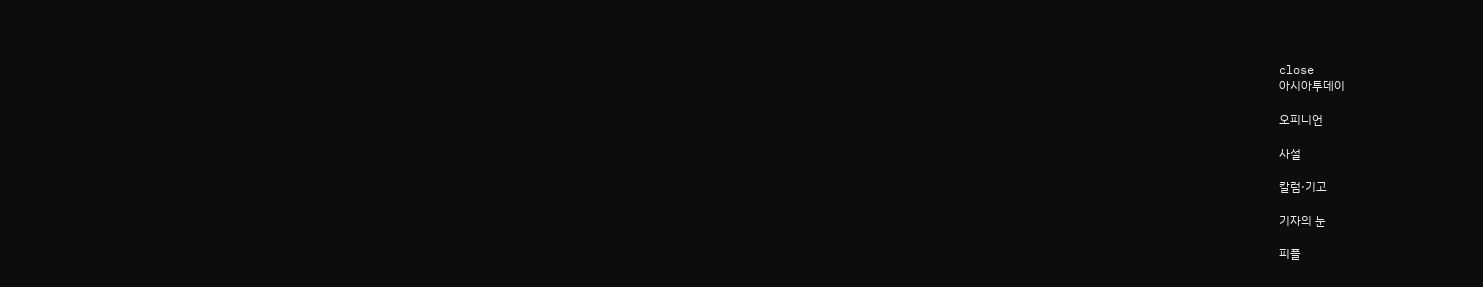close
아시아투데이

오피니언

사설

칼럼·기고

기자의 눈

피플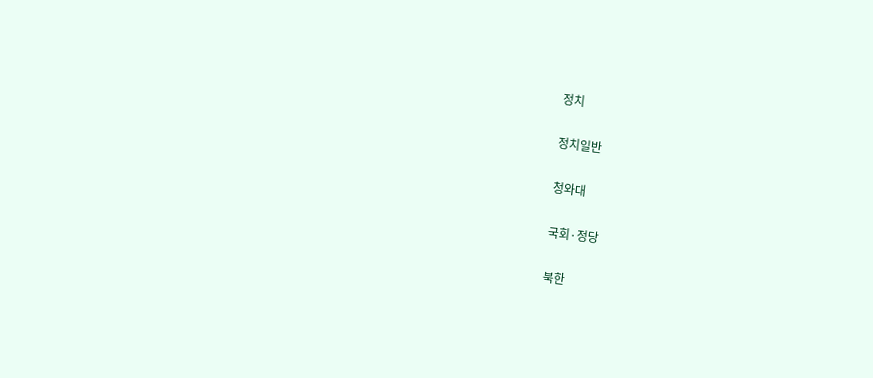정치

정치일반

청와대

국회·정당

북한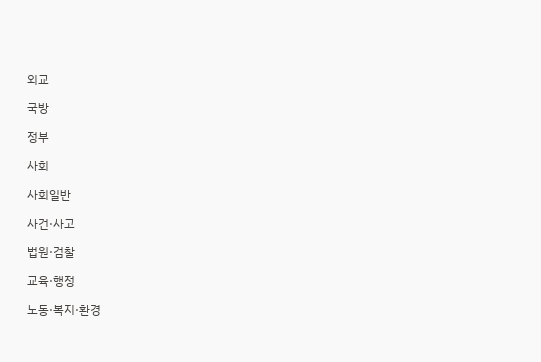외교

국방

정부

사회

사회일반

사건·사고

법원·검찰

교육·행정

노동·복지·환경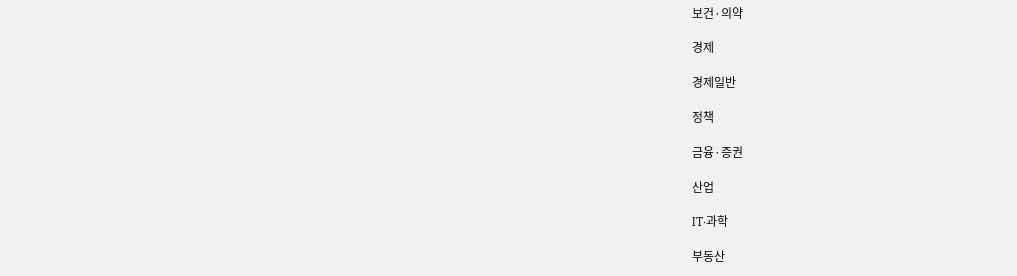보건·의약

경제

경제일반

정책

금융·증권

산업

IT·과학

부동산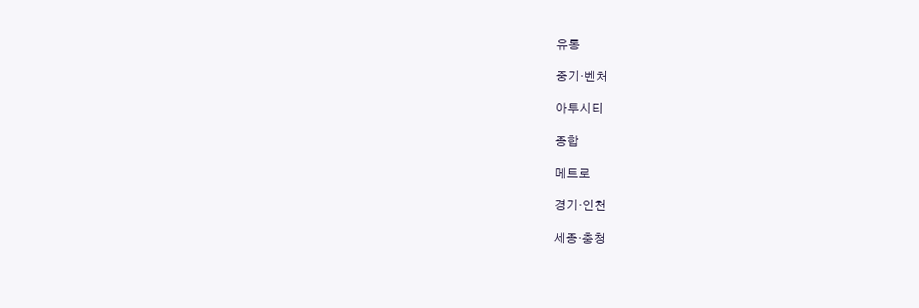유통

중기·벤처

아투시티

종합

메트로

경기·인천

세종·충청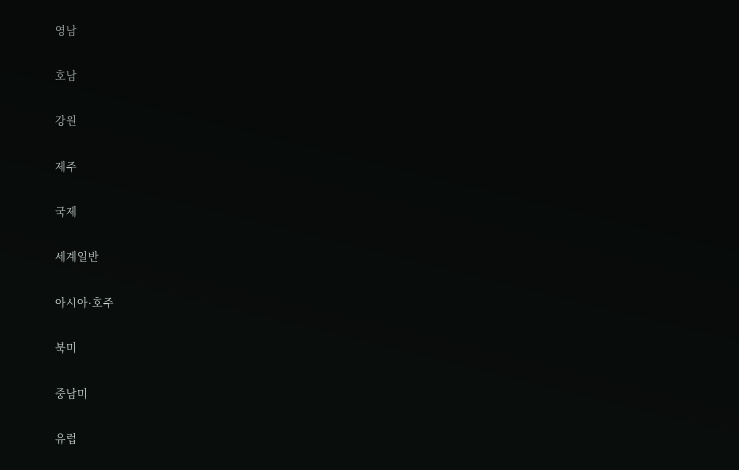영남

호남

강원

제주

국제

세계일반

아시아·호주

북미

중남미

유럽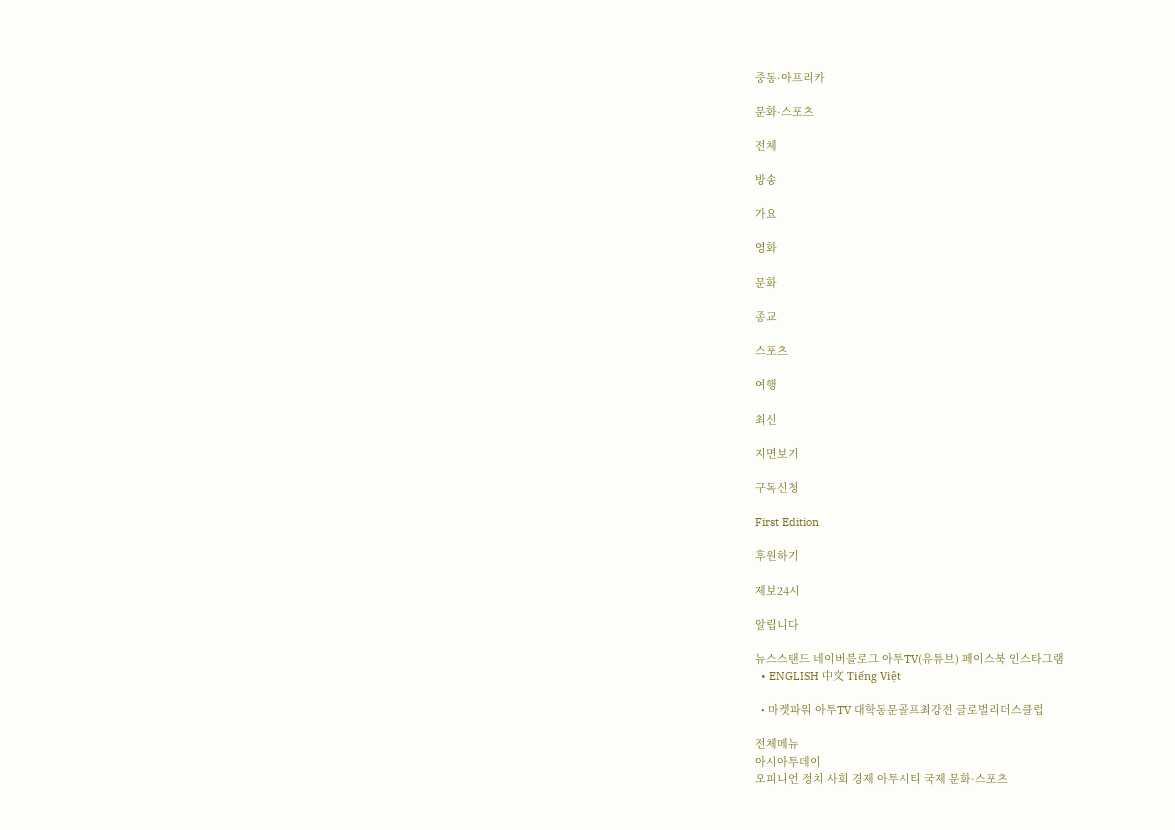중동·아프리카

문화·스포츠

전체

방송

가요

영화

문화

종교

스포츠

여행

최신

지면보기

구독신청

First Edition

후원하기

제보24시

알립니다

뉴스스탠드 네이버블로그 아투TV(유튜브) 페이스북 인스타그램
  • ENGLISH 中文 Tiếng Việt

  • 마켓파워 아투TV 대학동문골프최강전 글로벌리더스클럽

전체메뉴
아시아투데이
오피니언 정치 사회 경제 아투시티 국제 문화·스포츠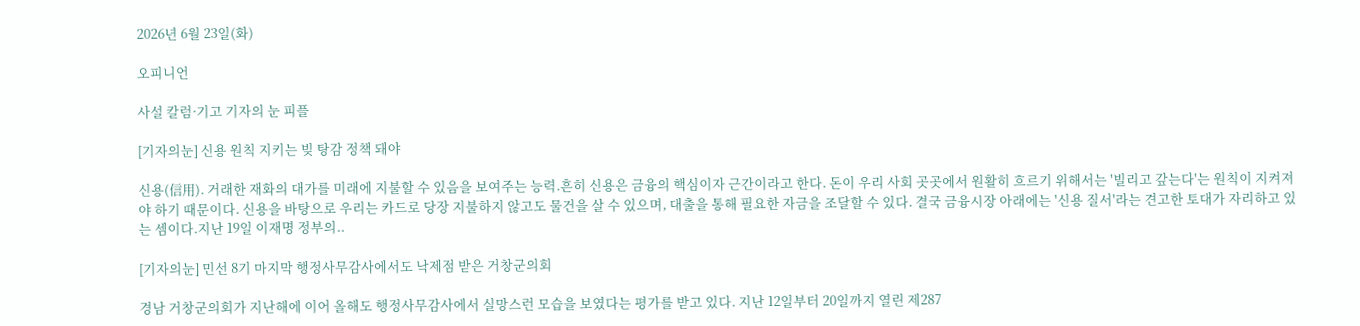2026년 6월 23일(화)

오피니언

사설 칼럼·기고 기자의 눈 피플

[기자의눈] 신용 원칙 지키는 빚 탕감 정책 돼야

신용(信用). 거래한 재화의 대가를 미래에 지불할 수 있음을 보여주는 능력.흔히 신용은 금융의 핵심이자 근간이라고 한다. 돈이 우리 사회 곳곳에서 원활히 흐르기 위해서는 '빌리고 갚는다'는 원칙이 지켜져야 하기 때문이다. 신용을 바탕으로 우리는 카드로 당장 지불하지 않고도 물건을 살 수 있으며, 대출을 통해 필요한 자금을 조달할 수 있다. 결국 금융시장 아래에는 '신용 질서'라는 견고한 토대가 자리하고 있는 셈이다.지난 19일 이재명 정부의..

[기자의눈] 민선 8기 마지막 행정사무감사에서도 낙제점 받은 거창군의회

경남 거창군의회가 지난해에 이어 올해도 행정사무감사에서 실망스런 모습을 보였다는 평가를 받고 있다. 지난 12일부터 20일까지 열린 제287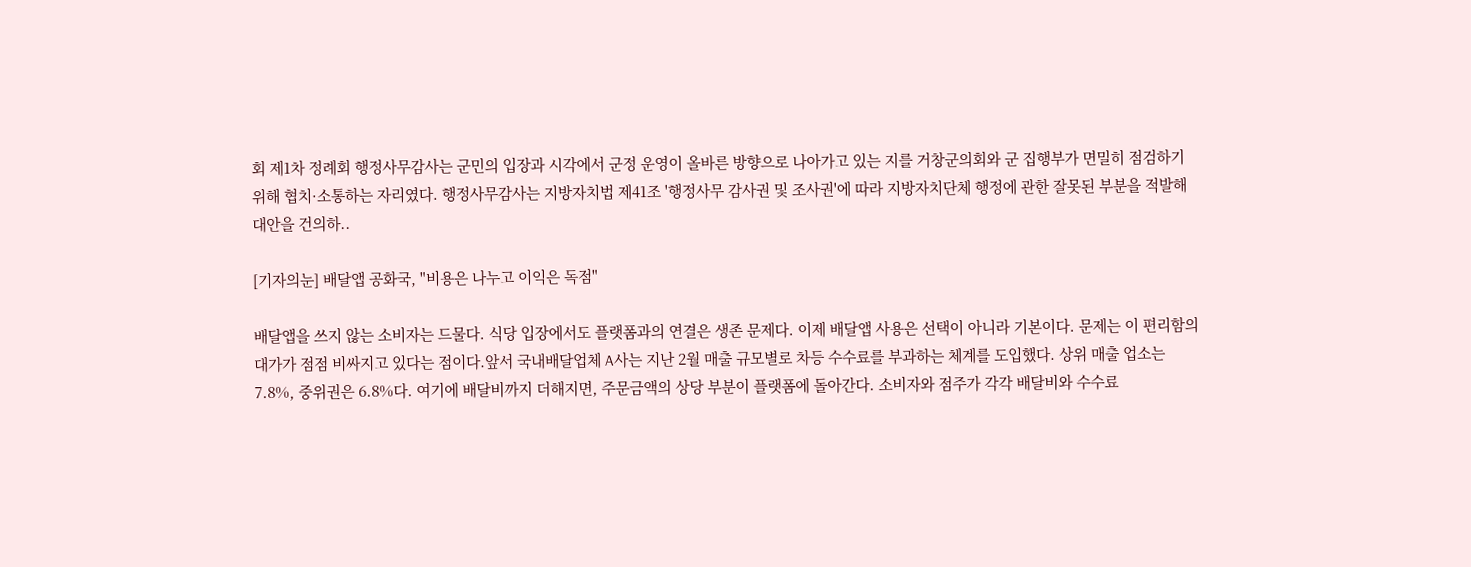회 제1차 정례회 행정사무감사는 군민의 입장과 시각에서 군정 운영이 올바른 방향으로 나아가고 있는 지를 거창군의회와 군 집행부가 면밀히 점검하기 위해 협치·소통하는 자리였다. 행정사무감사는 지방자치법 제41조 '행정사무 감사권 및 조사권'에 따라 지방자치단체 행정에 관한 잘못된 부분을 적발해 대안을 건의하..

[기자의눈] 배달앱 공화국, "비용은 나누고 이익은 독점"

배달앱을 쓰지 않는 소비자는 드물다. 식당 입장에서도 플랫폼과의 연결은 생존 문제다. 이제 배달앱 사용은 선택이 아니라 기본이다. 문제는 이 편리함의 대가가 점점 비싸지고 있다는 점이다.앞서 국내배달업체 A사는 지난 2월 매출 규모별로 차등 수수료를 부과하는 체계를 도입했다. 상위 매출 업소는 7.8%, 중위권은 6.8%다. 여기에 배달비까지 더해지면, 주문금액의 상당 부분이 플랫폼에 돌아간다. 소비자와 점주가 각각 배달비와 수수료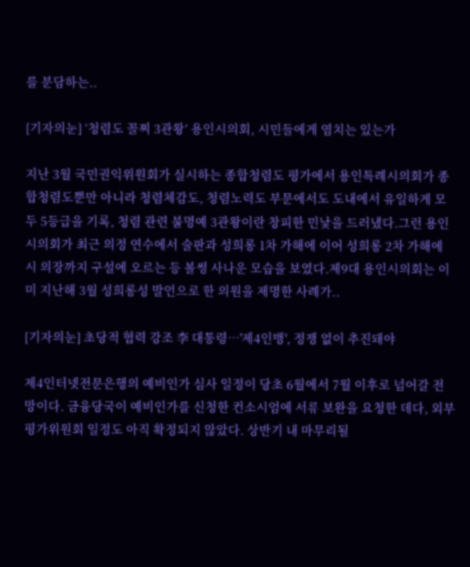를 분담하는..

[기자의눈] ‘청렴도 꼴찌 3관왕’ 용인시의회, 시민들에게 염치는 있는가

지난 3월 국민권익위원회가 실시하는 종합청렴도 평가에서 용인특례시의회가 종합청렴도뿐만 아니라 청렴체감도, 청렴노력도 부문에서도 도내에서 유일하게 모두 5등급을 기록, 청렴 관련 불명예 3관왕이란 창피한 민낯을 드러냈다.그런 용인시의회가 최근 의정 연수에서 술판과 성희롱 1차 가해에 이어 성희롱 2차 가해에 시 의장까지 구설에 오르는 등 볼썽 사나운 모습을 보였다.제9대 용인시의회는 이미 지난해 3월 성희롱성 발언으로 한 의원을 제명한 사례가..

[기자의눈] 초당적 협력 강조 李 대통령…'제4인뱅', 정쟁 없이 추진돼야

제4인터넷전문은행의 예비인가 심사 일정이 당초 6월에서 7월 이후로 넘어갈 전망이다. 금융당국이 예비인가를 신청한 컨소시엄에 서류 보완을 요청한 데다, 외부평가위원회 일정도 아직 확정되지 않았다. 상반기 내 마무리될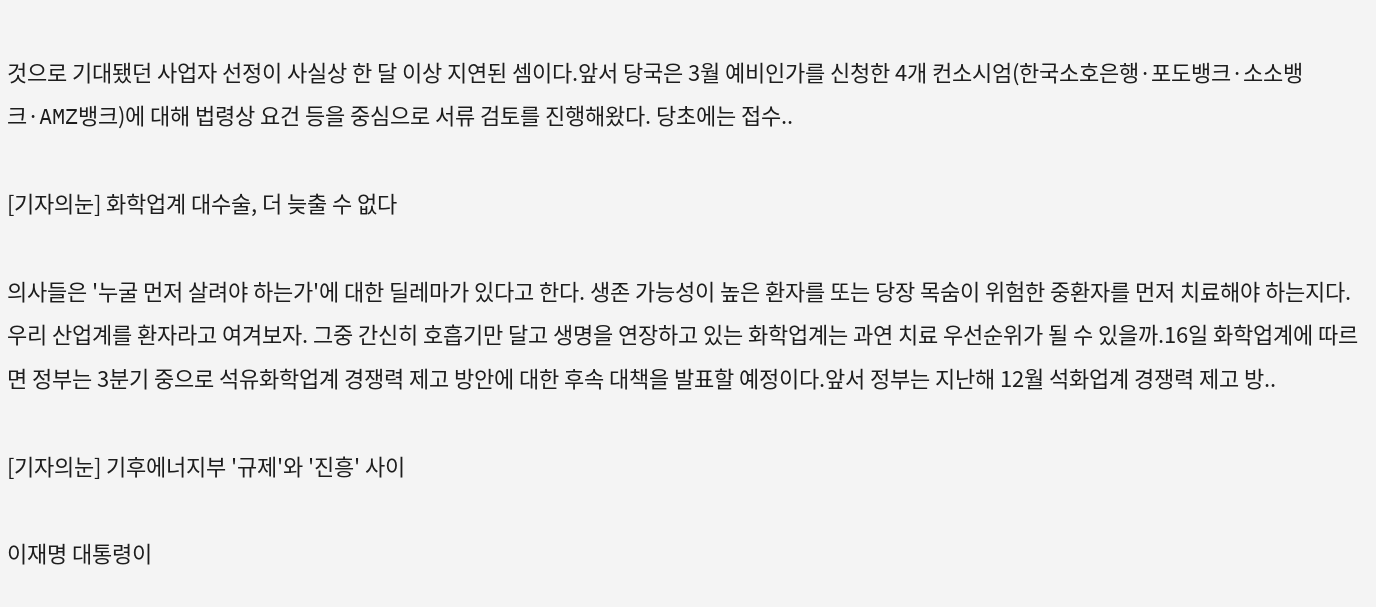것으로 기대됐던 사업자 선정이 사실상 한 달 이상 지연된 셈이다.앞서 당국은 3월 예비인가를 신청한 4개 컨소시엄(한국소호은행·포도뱅크·소소뱅크·AMZ뱅크)에 대해 법령상 요건 등을 중심으로 서류 검토를 진행해왔다. 당초에는 접수..

[기자의눈] 화학업계 대수술, 더 늦출 수 없다

의사들은 '누굴 먼저 살려야 하는가'에 대한 딜레마가 있다고 한다. 생존 가능성이 높은 환자를 또는 당장 목숨이 위험한 중환자를 먼저 치료해야 하는지다. 우리 산업계를 환자라고 여겨보자. 그중 간신히 호흡기만 달고 생명을 연장하고 있는 화학업계는 과연 치료 우선순위가 될 수 있을까.16일 화학업계에 따르면 정부는 3분기 중으로 석유화학업계 경쟁력 제고 방안에 대한 후속 대책을 발표할 예정이다.앞서 정부는 지난해 12월 석화업계 경쟁력 제고 방..

[기자의눈] 기후에너지부 '규제'와 '진흥' 사이

이재명 대통령이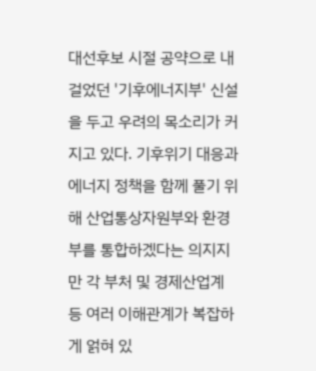대선후보 시절 공약으로 내걸었던 '기후에너지부' 신설을 두고 우려의 목소리가 커지고 있다. 기후위기 대응과 에너지 정책을 함께 풀기 위해 산업통상자원부와 환경부를 통합하겠다는 의지지만 각 부처 및 경제산업계 등 여러 이해관계가 복잡하게 얽혀 있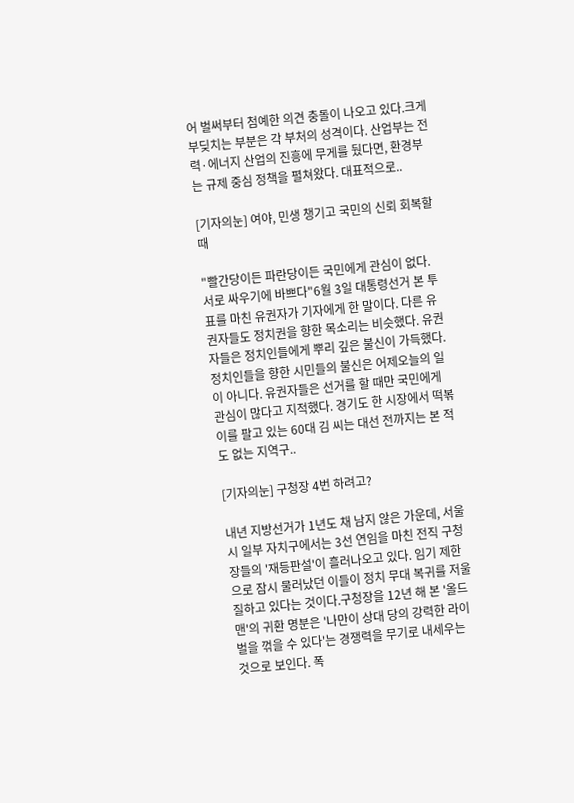어 벌써부터 첨예한 의견 충돌이 나오고 있다.크게 부딪치는 부분은 각 부처의 성격이다. 산업부는 전력·에너지 산업의 진흥에 무게를 뒀다면, 환경부는 규제 중심 정책을 펼쳐왔다. 대표적으로..

[기자의눈] 여야, 민생 챙기고 국민의 신뢰 회복할 때

"빨간당이든 파란당이든 국민에게 관심이 없다. 서로 싸우기에 바쁘다"6월 3일 대통령선거 본 투표를 마친 유권자가 기자에게 한 말이다. 다른 유권자들도 정치권을 향한 목소리는 비슷했다. 유권자들은 정치인들에게 뿌리 깊은 불신이 가득했다. 정치인들을 향한 시민들의 불신은 어제오늘의 일이 아니다. 유권자들은 선거를 할 때만 국민에게 관심이 많다고 지적했다. 경기도 한 시장에서 떡볶이를 팔고 있는 60대 김 씨는 대선 전까지는 본 적도 없는 지역구..

[기자의눈] 구청장 4번 하려고?

내년 지방선거가 1년도 채 남지 않은 가운데, 서울시 일부 자치구에서는 3선 연임을 마친 전직 구청장들의 '재등판설'이 흘러나오고 있다. 임기 제한으로 잠시 물러났던 이들이 정치 무대 복귀를 저울질하고 있다는 것이다.구청장을 12년 해 본 '올드맨'의 귀환 명분은 '나만이 상대 당의 강력한 라이벌을 꺾을 수 있다'는 경쟁력을 무기로 내세우는 것으로 보인다. 폭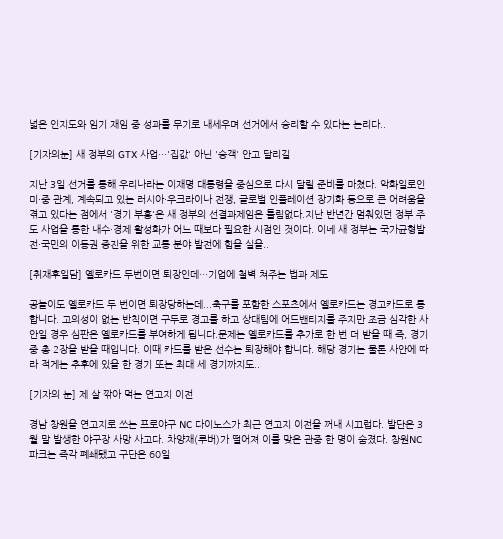넓은 인지도와 임기 재임 중 성과를 무기로 내세우며 선거에서 승리할 수 있다는 논리다..

[기자의눈] 새 정부의 GTX 사업…'집값' 아닌 '승객' 안고 달리길

지난 3일 선거를 통해 우리나라는 이재명 대통령을 중심으로 다시 달릴 준비를 마쳤다. 악화일로인 미·중 관계, 계속되고 있는 러시아·우크라이나 전쟁, 글로벌 인플레이션 장기화 등으로 큰 어려움을 겪고 있다는 점에서 '경기 부흥'은 새 정부의 선결과제임은 틀림없다.지난 반년간 멈춰있던 정부 주도 사업을 통한 내수·경제 활성화가 어느 때보다 필요한 시점인 것이다. 이네 새 정부는 국가균형발전·국민의 이동권 증진을 위한 교통 분야 발전에 힘을 실을..

[취재후일담] 옐로카드 두번이면 퇴장인데…기업에 철벽 쳐주는 법과 제도

공놀이도 옐로카드 두 번이면 퇴장당하는데...축구를 포함한 스포츠에서 옐로카드는 경고카드로 통합니다. 고의성이 없는 반칙이면 구두로 경고를 하고 상대팀에 어드밴티지를 주지만 조금 심각한 사안일 경우 심판은 옐로카드를 부여하게 됩니다.문제는 옐로카드를 추가로 한 번 더 받을 때 즉, 경기 중 총 2장을 받을 때입니다. 이때 카드를 받은 선수는 퇴장해야 합니다. 해당 경기는 물론 사안에 따라 적게는 추후에 있을 한 경기 또는 최대 세 경기까지도..

[기자의 눈] 제 살 깎아 먹는 연고지 이전

경남 창원을 연고지로 쓰는 프로야구 NC 다이노스가 최근 연고지 이전을 꺼내 시끄럽다. 발단은 3월 말 발생한 야구장 사망 사고다. 차양재(루버)가 떨어져 이를 맞은 관중 한 명이 숨졌다. 창원NC파크는 즉각 폐쇄됐고 구단은 60일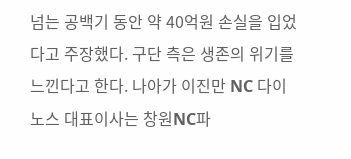넘는 공백기 동안 약 40억원 손실을 입었다고 주장했다. 구단 측은 생존의 위기를 느낀다고 한다. 나아가 이진만 NC 다이노스 대표이사는 창원NC파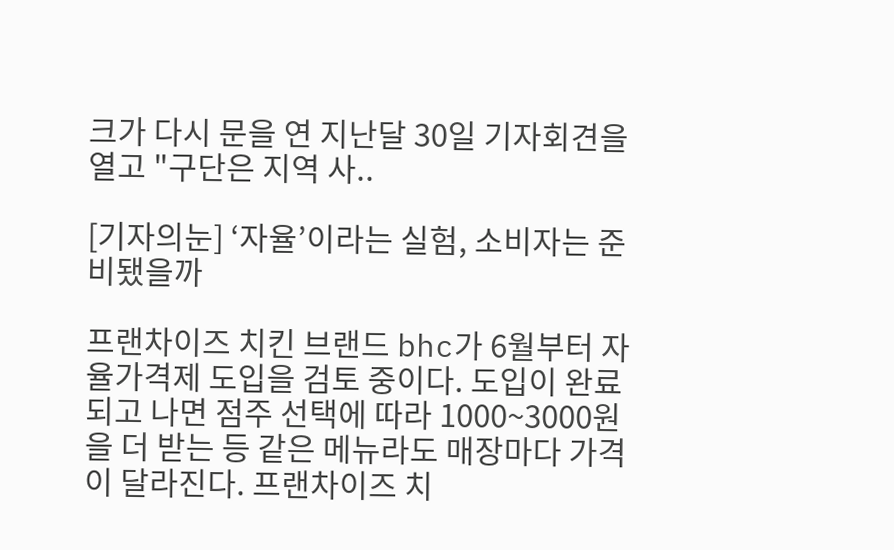크가 다시 문을 연 지난달 30일 기자회견을 열고 "구단은 지역 사..

[기자의눈] ‘자율’이라는 실험, 소비자는 준비됐을까

프랜차이즈 치킨 브랜드 bhc가 6월부터 자율가격제 도입을 검토 중이다. 도입이 완료되고 나면 점주 선택에 따라 1000~3000원을 더 받는 등 같은 메뉴라도 매장마다 가격이 달라진다. 프랜차이즈 치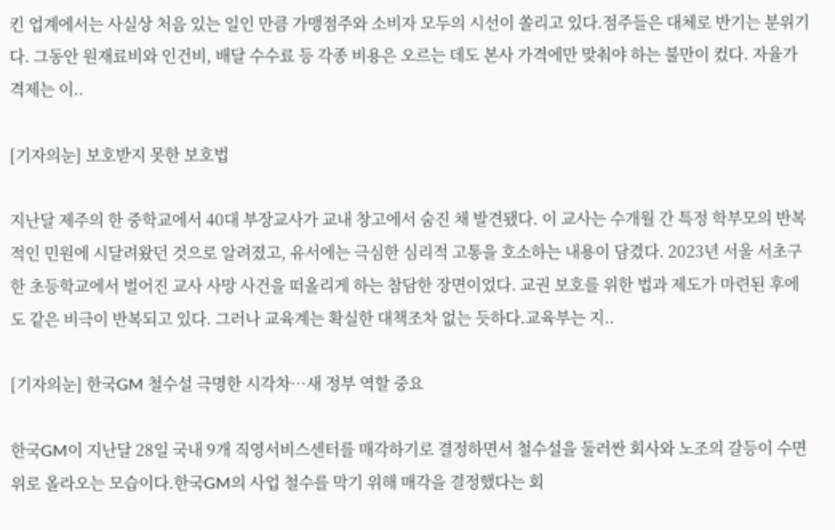킨 업계에서는 사실상 처음 있는 일인 만큼 가맹점주와 소비자 모두의 시선이 쏠리고 있다.점주들은 대체로 반기는 분위기다. 그동안 원재료비와 인건비, 배달 수수료 등 각종 비용은 오르는 데도 본사 가격에만 맞춰야 하는 불만이 컸다. 자율가격제는 이..

[기자의눈] 보호받지 못한 보호법

지난달 제주의 한 중학교에서 40대 부장교사가 교내 창고에서 숨진 채 발견됐다. 이 교사는 수개월 간 특정 학부모의 반복적인 민원에 시달려왔던 것으로 알려졌고, 유서에는 극심한 심리적 고통을 호소하는 내용이 담겼다. 2023년 서울 서초구 한 초등학교에서 벌어진 교사 사망 사건을 떠올리게 하는 참담한 장면이었다. 교권 보호를 위한 법과 제도가 마련된 후에도 같은 비극이 반복되고 있다. 그러나 교육계는 확실한 대책조차 없는 듯하다.교육부는 지..

[기자의눈] 한국GM 철수설 극명한 시각차…새 정부 역할 중요

한국GM이 지난달 28일 국내 9개 직영서비스센터를 매각하기로 결정하면서 철수설을 둘러싼 회사와 노조의 갈등이 수면 위로 올라오는 모습이다.한국GM의 사업 철수를 막기 위해 매각을 결정했다는 회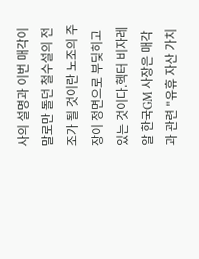사의 설명과 이번 매각이 말로만 돌던 철수설의 전조가 될 것이란 노조의 주장이 정면으로 부딪히고 있는 것이다.헥터 비자레알 한국GM 사장은 매각과 관련 "유휴 자산 가치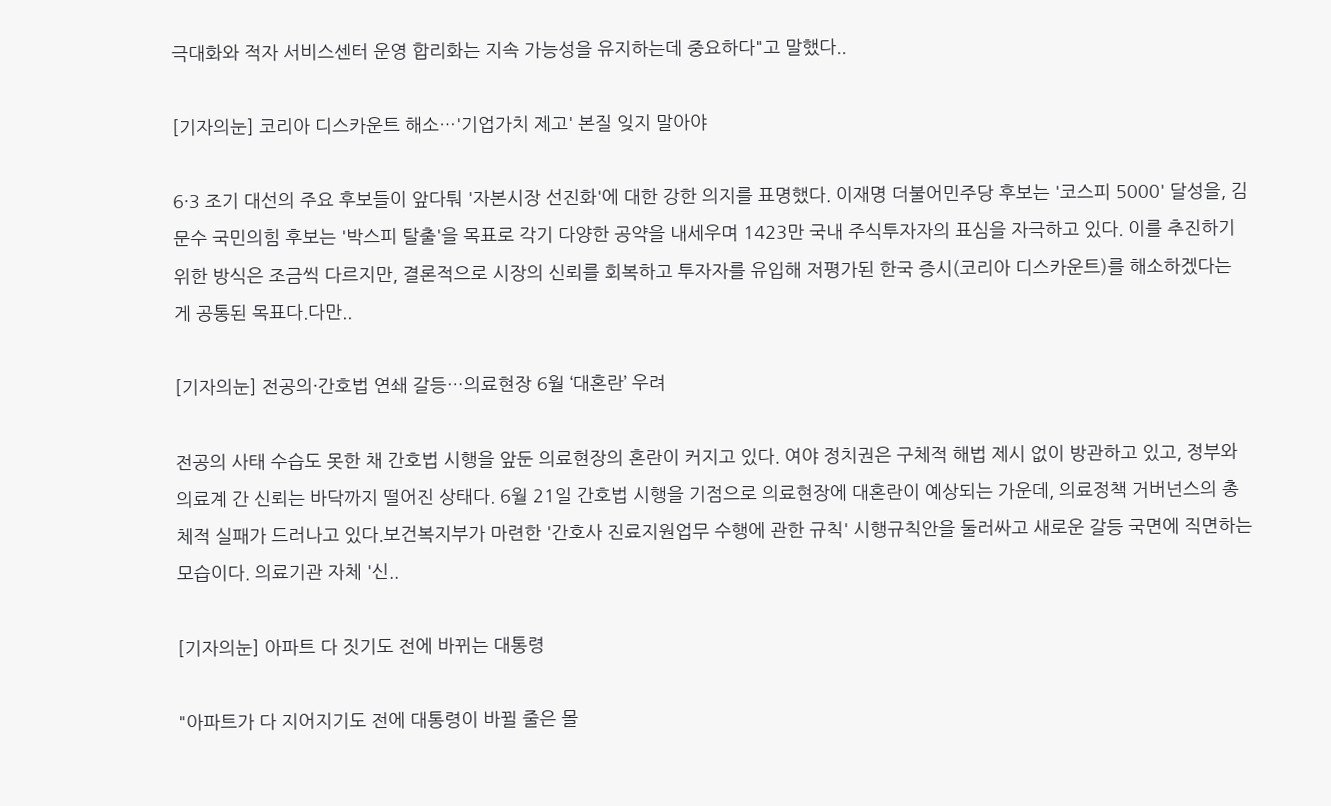극대화와 적자 서비스센터 운영 합리화는 지속 가능성을 유지하는데 중요하다"고 말했다..

[기자의눈] 코리아 디스카운트 해소…'기업가치 제고' 본질 잊지 말아야

6·3 조기 대선의 주요 후보들이 앞다퉈 '자본시장 선진화'에 대한 강한 의지를 표명했다. 이재명 더불어민주당 후보는 '코스피 5000' 달성을, 김문수 국민의힘 후보는 '박스피 탈출'을 목표로 각기 다양한 공약을 내세우며 1423만 국내 주식투자자의 표심을 자극하고 있다. 이를 추진하기 위한 방식은 조금씩 다르지만, 결론적으로 시장의 신뢰를 회복하고 투자자를 유입해 저평가된 한국 증시(코리아 디스카운트)를 해소하겠다는 게 공통된 목표다.다만..

[기자의눈] 전공의·간호법 연쇄 갈등…의료현장 6월 ‘대혼란’ 우려

전공의 사태 수습도 못한 채 간호법 시행을 앞둔 의료현장의 혼란이 커지고 있다. 여야 정치권은 구체적 해법 제시 없이 방관하고 있고, 정부와 의료계 간 신뢰는 바닥까지 떨어진 상태다. 6월 21일 간호법 시행을 기점으로 의료현장에 대혼란이 예상되는 가운데, 의료정책 거버넌스의 총체적 실패가 드러나고 있다.보건복지부가 마련한 '간호사 진료지원업무 수행에 관한 규칙' 시행규칙안을 둘러싸고 새로운 갈등 국면에 직면하는 모습이다. 의료기관 자체 '신..

[기자의눈] 아파트 다 짓기도 전에 바뀌는 대통령

"아파트가 다 지어지기도 전에 대통령이 바뀔 줄은 몰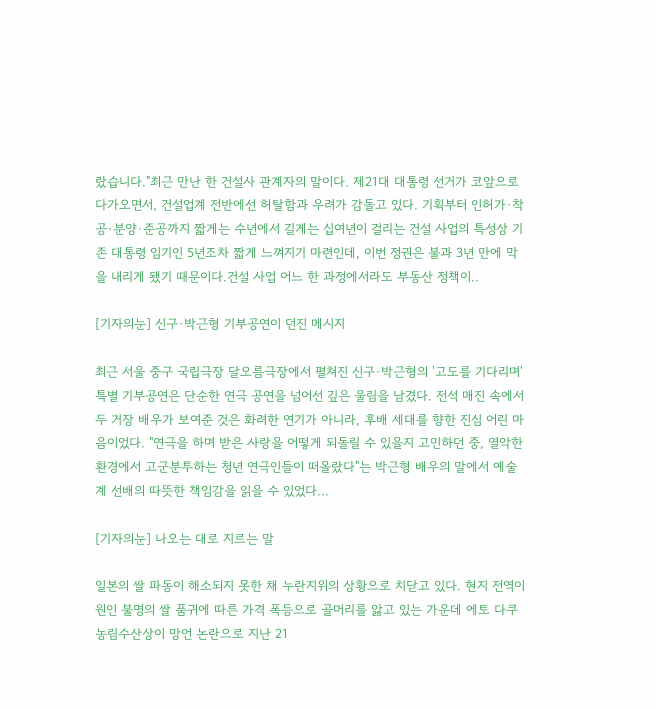랐습니다."최근 만난 한 건설사 관계자의 말이다. 제21대 대통령 선거가 코앞으로 다가오면서, 건설업계 전반에선 허탈함과 우려가 감돌고 있다. 기획부터 인허가·착공·분양·준공까지 짧게는 수년에서 길게는 십여년이 걸리는 건설 사업의 특성상 기존 대통령 임기인 5년조차 짧게 느껴지기 마련인데, 이번 정권은 불과 3년 만에 막을 내리게 됐기 때문이다.건설 사업 어느 한 과정에서라도 부동산 정책이..

[기자의눈] 신구·박근형 기부공연이 던진 메시지

최근 서울 중구 국립극장 달오름극장에서 펼쳐진 신구·박근형의 '고도를 기다리며' 특별 기부공연은 단순한 연극 공연을 넘어선 깊은 울림을 남겼다. 전석 매진 속에서 두 거장 배우가 보여준 것은 화려한 연기가 아니라, 후배 세대를 향한 진심 어린 마음이었다. "연극을 하며 받은 사랑을 어떻게 되돌릴 수 있을지 고민하던 중, 열악한 환경에서 고군분투하는 청년 연극인들이 떠올랐다"는 박근형 배우의 말에서 예술계 선배의 따뜻한 책임감을 읽을 수 있었다...

[기자의눈] 나오는 대로 지르는 말

일본의 쌀 파동이 해소되지 못한 채 누란지위의 상황으로 치닫고 있다. 현지 전역이 원인 불명의 쌀 품귀에 따른 가격 폭등으로 골머리를 앓고 있는 가운데 에토 다쿠 농림수산상이 망언 논란으로 지난 21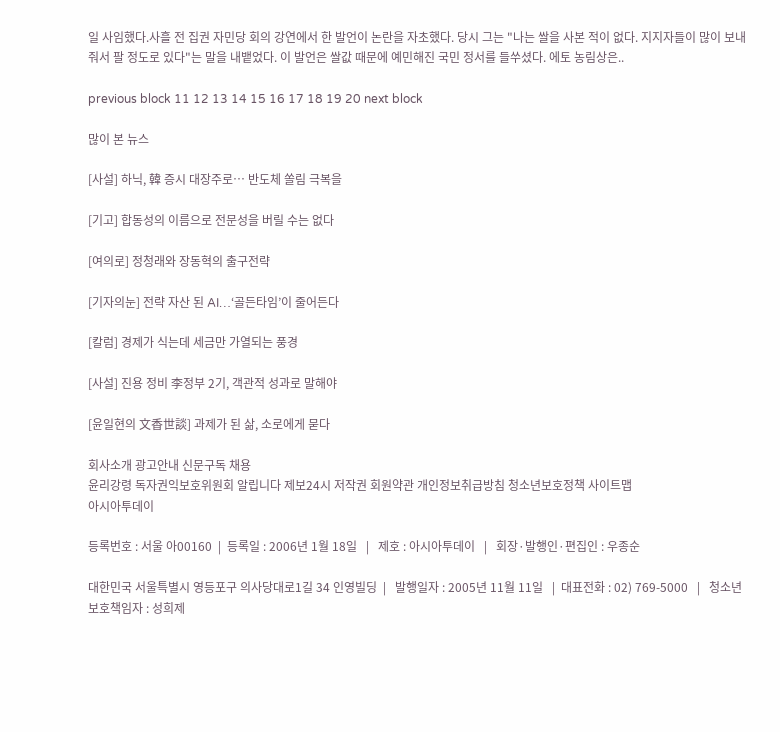일 사임했다.사흘 전 집권 자민당 회의 강연에서 한 발언이 논란을 자초했다. 당시 그는 "나는 쌀을 사본 적이 없다. 지지자들이 많이 보내줘서 팔 정도로 있다"는 말을 내뱉었다. 이 발언은 쌀값 때문에 예민해진 국민 정서를 들쑤셨다. 에토 농림상은..

previous block 11 12 13 14 15 16 17 18 19 20 next block

많이 본 뉴스

[사설] 하닉, 韓 증시 대장주로… 반도체 쏠림 극복을

[기고] 합동성의 이름으로 전문성을 버릴 수는 없다

[여의로] 정청래와 장동혁의 출구전략

[기자의눈] 전략 자산 된 AI…‘골든타임’이 줄어든다

[칼럼] 경제가 식는데 세금만 가열되는 풍경

[사설] 진용 정비 李정부 2기, 객관적 성과로 말해야

[윤일현의 文香世談] 과제가 된 삶, 소로에게 묻다

회사소개 광고안내 신문구독 채용
윤리강령 독자권익보호위원회 알립니다 제보24시 저작권 회원약관 개인정보취급방침 청소년보호정책 사이트맵
아시아투데이

등록번호 : 서울 아00160  |  등록일 : 2006년 1월 18일   |   제호 : 아시아투데이   |   회장·발행인·편집인 : 우종순

대한민국 서울특별시 영등포구 의사당대로1길 34 인영빌딩  |   발행일자 : 2005년 11월 11일   |  대표전화 : 02) 769-5000   |   청소년보호책임자 : 성희제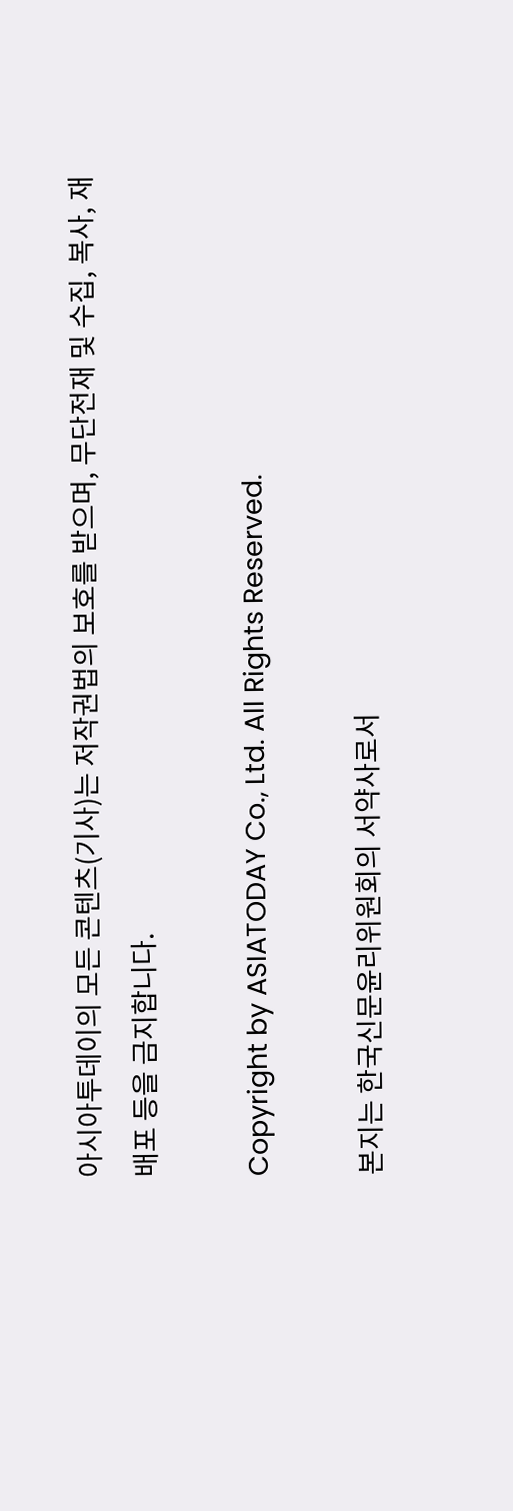아시아투데이의 모든 콘텐츠(기사)는 저작권법의 보호를 받으며, 무단전재 및 수집, 복사, 재배포 등을 금지합니다.

Copyright by ASIATODAY Co., Ltd. All Rights Reserved.

본지는 한국신문윤리위원회의 서약사로서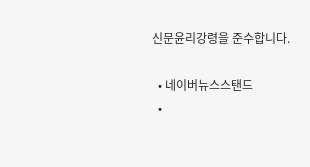신문윤리강령을 준수합니다.

  • 네이버뉴스스탠드
  •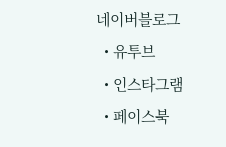네이버블로그
  • 유투브
  • 인스타그램
  • 페이스북